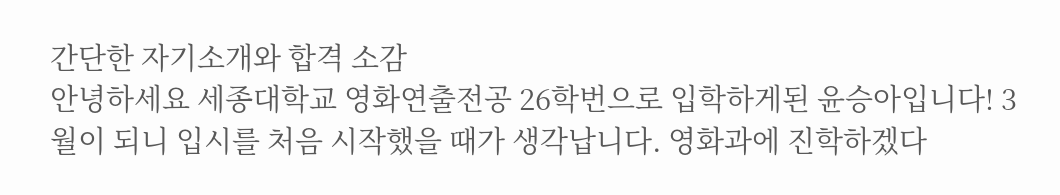간단한 자기소개와 합격 소감
안녕하세요 세종대학교 영화연출전공 26학번으로 입학하게된 윤승아입니다! 3월이 되니 입시를 처음 시작했을 때가 생각납니다. 영화과에 진학하겠다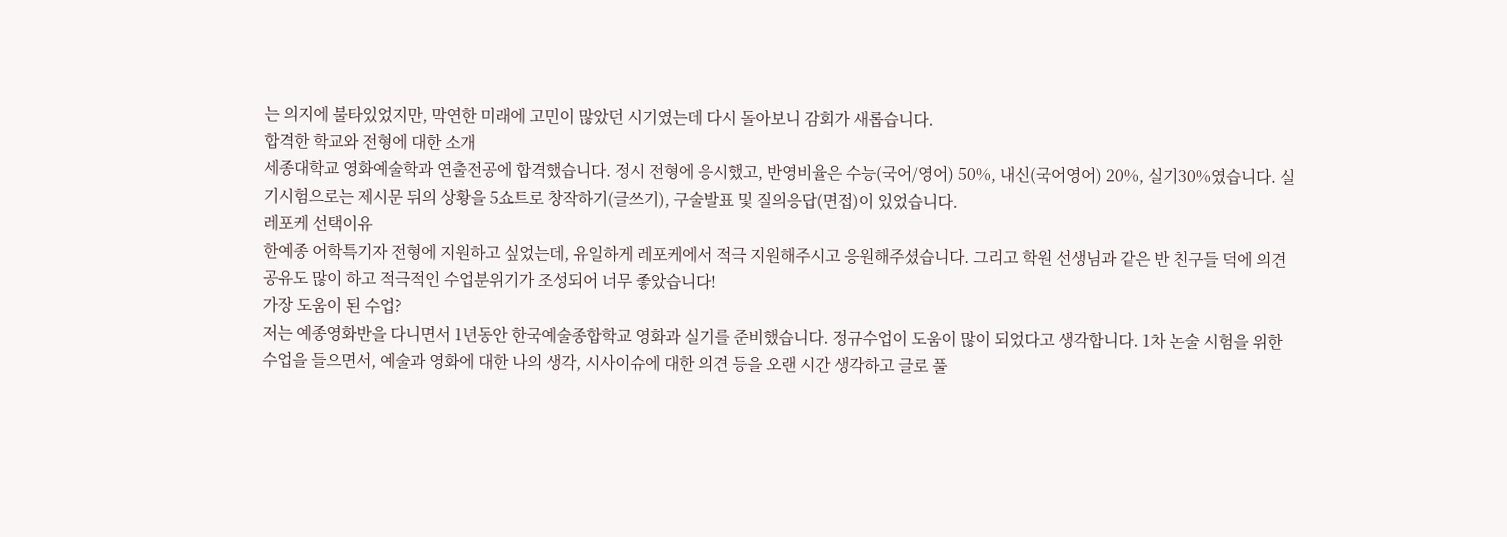는 의지에 불타있었지만, 막연한 미래에 고민이 많았던 시기였는데 다시 돌아보니 감회가 새롭습니다.
합격한 학교와 전형에 대한 소개
세종대학교 영화예술학과 연출전공에 합격했습니다. 정시 전형에 응시했고, 반영비율은 수능(국어/영어) 50%, 내신(국어영어) 20%, 실기30%였습니다. 실기시험으로는 제시문 뒤의 상황을 5쇼트로 창작하기(글쓰기), 구술발표 및 질의응답(면접)이 있었습니다.
레포케 선택이유
한예종 어학특기자 전형에 지원하고 싶었는데, 유일하게 레포케에서 적극 지원해주시고 응원해주셨습니다. 그리고 학원 선생님과 같은 반 친구들 덕에 의견 공유도 많이 하고 적극적인 수업분위기가 조성되어 너무 좋았습니다!
가장 도움이 된 수업?
저는 예종영화반을 다니면서 1년동안 한국예술종합학교 영화과 실기를 준비했습니다. 정규수업이 도움이 많이 되었다고 생각합니다. 1차 논술 시험을 위한 수업을 들으면서, 예술과 영화에 대한 나의 생각, 시사이슈에 대한 의견 등을 오랜 시간 생각하고 글로 풀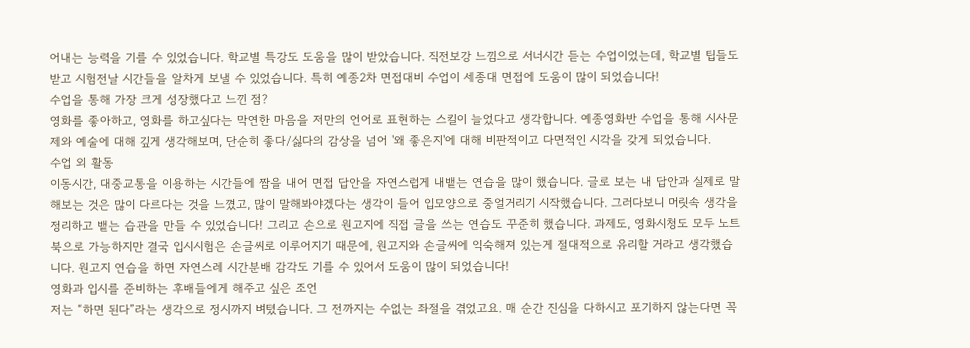어내는 능력을 기를 수 있었습니다. 학교별 특강도 도움을 많이 받았습니다. 직전보강 느낌으로 서너시간 듣는 수업이었는데, 학교별 팁들도 받고 시험전날 시간들을 알차게 보낼 수 있었습니다. 특히 예종2차 면접대비 수업이 세종대 면접에 도움이 많이 되었습니다!
수업을 통해 가장 크게 성장했다고 느낀 점?
영화를 좋아하고, 영화를 하고싶다는 막연한 마음을 저만의 언어로 표현하는 스킬이 늘었다고 생각합니다. 예종영화반 수업을 통해 시사문제와 예술에 대해 깊게 생각해보며, 단순히 좋다/싫다의 감상을 넘어 '왜 좋은지'에 대해 비판적이고 다면적인 시각을 갖게 되었습니다.
수업 외 활동
이동시간, 대중교통을 이용하는 시간들에 짬을 내어 면접 답안을 자연스럽게 내뱉는 연습을 많이 했습니다. 글로 보는 내 답안과 실제로 말해보는 것은 많이 다르다는 것을 느꼈고, 많이 말해봐야겠다는 생각이 들어 입모양으로 중얼거리기 시작했습니다. 그러다보니 머릿속 생각을정리하고 뱉는 습관을 만들 수 있었습니다! 그리고 손으로 원고지에 직접 글을 쓰는 연습도 꾸준히 했습니다. 과제도, 영화시청도 모두 노트북으로 가능하지만 결국 입시시험은 손글씨로 이루어지기 때문에, 원고지와 손글씨에 익숙해져 있는게 절대적으로 유리할 거라고 생각했습니다. 원고지 연습을 하면 자연스레 시간분배 감각도 기를 수 있어서 도움이 많이 되었습니다!
영화과 입시를 준비하는 후배들에게 해주고 싶은 조언
저는 “하면 된다”라는 생각으로 정시까지 벼텼습니다. 그 전까지는 수없는 좌절을 겪었고요. 매 순간 진심을 다하시고 포기하지 않는다면 꼭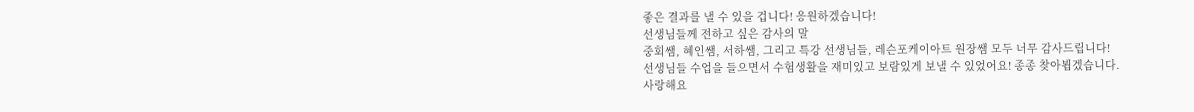좋은 결과를 낼 수 있을 겁니다! 응원하겠습니다!
선생님들께 전하고 싶은 감사의 말
중회쌤, 혜인쌤, 서하쌤, 그리고 특강 선생님들, 레슨포케이아트 원장쌤 모두 너무 감사드립니다! 선생님들 수업을 들으면서 수험생활을 재미있고 보람있게 보낼 수 있었어요! 종종 찾아뵙겠습니다. 사랑해요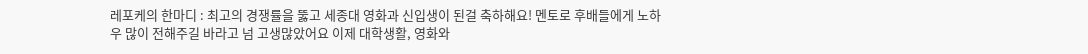레포케의 한마디 : 최고의 경쟁률을 뚫고 세종대 영화과 신입생이 된걸 축하해요! 멘토로 후배들에게 노하우 많이 전해주길 바라고 넘 고생많았어요 이제 대학생활, 영화와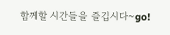함께할 시간들을 즐깁시다~go!